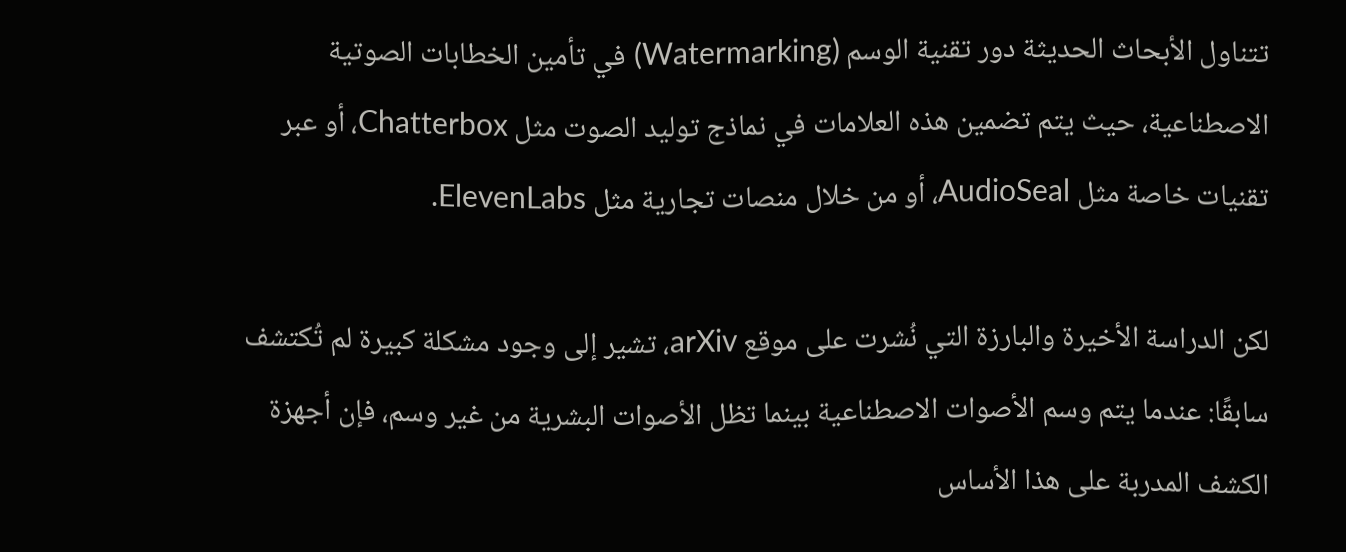تتناول الأبحاث الحديثة دور تقنية الوسم (Watermarking) في تأمين الخطابات الصوتية الاصطناعية، حيث يتم تضمين هذه العلامات في نماذج توليد الصوت مثل Chatterbox، أو عبر تقنيات خاصة مثل AudioSeal، أو من خلال منصات تجارية مثل ElevenLabs.

لكن الدراسة الأخيرة والبارزة التي نُشرت على موقع arXiv، تشير إلى وجود مشكلة كبيرة لم تُكتشف سابقًا: عندما يتم وسم الأصوات الاصطناعية بينما تظل الأصوات البشرية من غير وسم، فإن أجهزة الكشف المدربة على هذا الأساس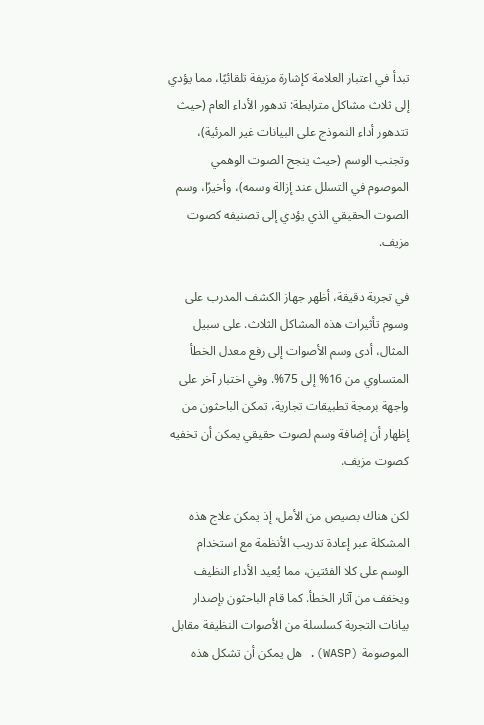تبدأ في اعتبار العلامة كإشارة مزيفة تلقائيًا، مما يؤدي إلى ثلاث مشاكل مترابطة: تدهور الأداء العام (حيث تتدهور أداء النموذج على البيانات غير المرئية)، وتجنب الوسم (حيث ينجح الصوت الوهمي الموصوم في التسلل عند إزالة وسمه)، وأخيرًا، وسم الصوت الحقيقي الذي يؤدي إلى تصنيفه كصوت مزيف.

في تجربة دقيقة، أظهر جهاز الكشف المدرب على وسوم تأثيرات هذه المشاكل الثلاث. على سبيل المثال، أدى وسم الأصوات إلى رفع معدل الخطأ المتساوي من 16% إلى 75%. وفي اختبار آخر على واجهة برمجة تطبيقات تجارية، تمكن الباحثون من إظهار أن إضافة وسم لصوت حقيقي يمكن أن تخفيه كصوت مزيف.

لكن هناك بصيص من الأمل، إذ يمكن علاج هذه المشكلة عبر إعادة تدريب الأنظمة مع استخدام الوسم على كلا الفئتين، مما يُعيد الأداء النظيف ويخفف من آثار الخطأ. كما قام الباحثون بإصدار بيانات التجربة كسلسلة من الأصوات النظيفة مقابل الموصومة (WASP). هل يمكن أن تشكل هذه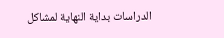الدراسات بداية النهاية لمشاكل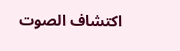اكتشاف الصوت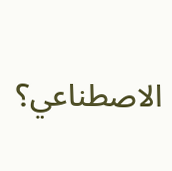الاصطناعي؟